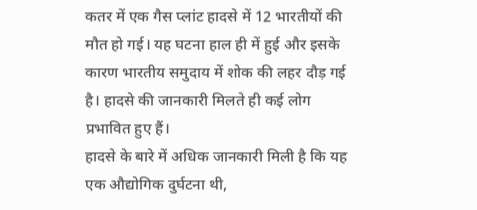कतर में एक गैस प्लांट हादसे में 12 भारतीयों की मौत हो गई। यह घटना हाल ही में हुई और इसके कारण भारतीय समुदाय में शोक की लहर दौड़ गई है। हादसे की जानकारी मिलते ही कई लोग प्रभावित हुए हैं।
हादसे के बारे में अधिक जानकारी मिली है कि यह एक औद्योगिक दुर्घटना थी,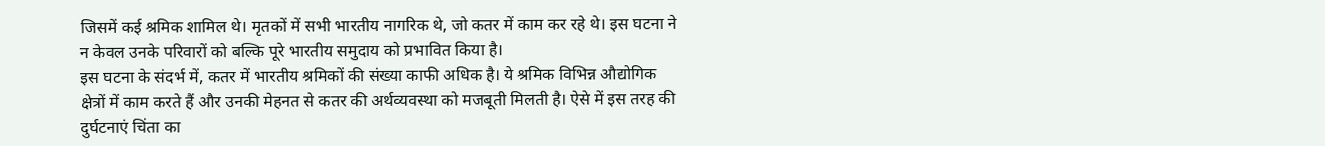जिसमें कई श्रमिक शामिल थे। मृतकों में सभी भारतीय नागरिक थे, जो कतर में काम कर रहे थे। इस घटना ने न केवल उनके परिवारों को बल्कि पूरे भारतीय समुदाय को प्रभावित किया है।
इस घटना के संदर्भ में, कतर में भारतीय श्रमिकों की संख्या काफी अधिक है। ये श्रमिक विभिन्न औद्योगिक क्षेत्रों में काम करते हैं और उनकी मेहनत से कतर की अर्थव्यवस्था को मजबूती मिलती है। ऐसे में इस तरह की दुर्घटनाएं चिंता का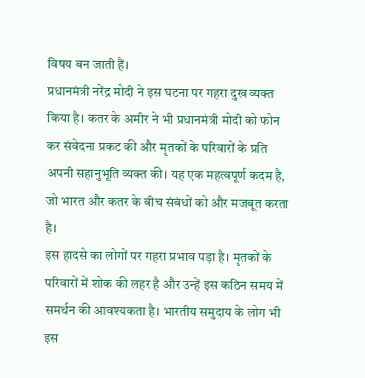विषय बन जाती हैं।
प्रधानमंत्री नरेंद्र मोदी ने इस घटना पर गहरा दुख व्यक्त किया है। कतर के अमीर ने भी प्रधानमंत्री मोदी को फोन कर संवेदना प्रकट की और मृतकों के परिवारों के प्रति अपनी सहानुभूति व्यक्त की। यह एक महत्वपूर्ण कदम है, जो भारत और कतर के बीच संबंधों को और मजबूत करता है।
इस हादसे का लोगों पर गहरा प्रभाव पड़ा है। मृतकों के परिवारों में शोक की लहर है और उन्हें इस कठिन समय में समर्थन की आवश्यकता है। भारतीय समुदाय के लोग भी इस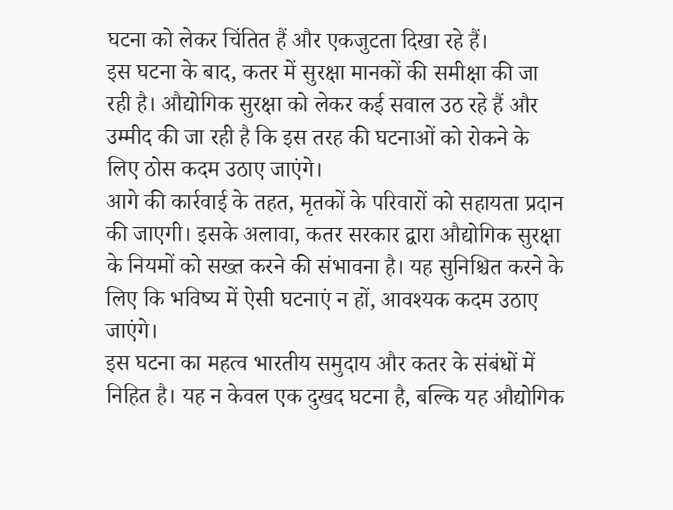घटना को लेकर चिंतित हैं और एकजुटता दिखा रहे हैं।
इस घटना के बाद, कतर में सुरक्षा मानकों की समीक्षा की जा रही है। औद्योगिक सुरक्षा को लेकर कई सवाल उठ रहे हैं और उम्मीद की जा रही है कि इस तरह की घटनाओं को रोकने के लिए ठोस कदम उठाए जाएंगे।
आगे की कार्रवाई के तहत, मृतकों के परिवारों को सहायता प्रदान की जाएगी। इसके अलावा, कतर सरकार द्वारा औद्योगिक सुरक्षा के नियमों को सख्त करने की संभावना है। यह सुनिश्चित करने के लिए कि भविष्य में ऐसी घटनाएं न हों, आवश्यक कदम उठाए जाएंगे।
इस घटना का महत्व भारतीय समुदाय और कतर के संबंधों में निहित है। यह न केवल एक दुखद घटना है, बल्कि यह औद्योगिक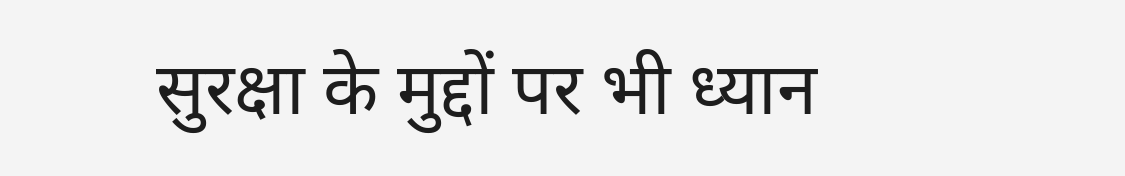सुरक्षा के मुद्दों पर भी ध्यान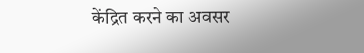केंद्रित करने का अवसर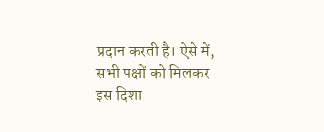प्रदान करती है। ऐसे में, सभी पक्षों को मिलकर इस दिशा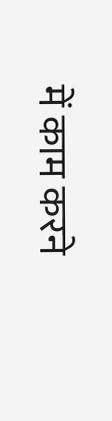में काम करने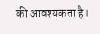की आवश्यकता है।